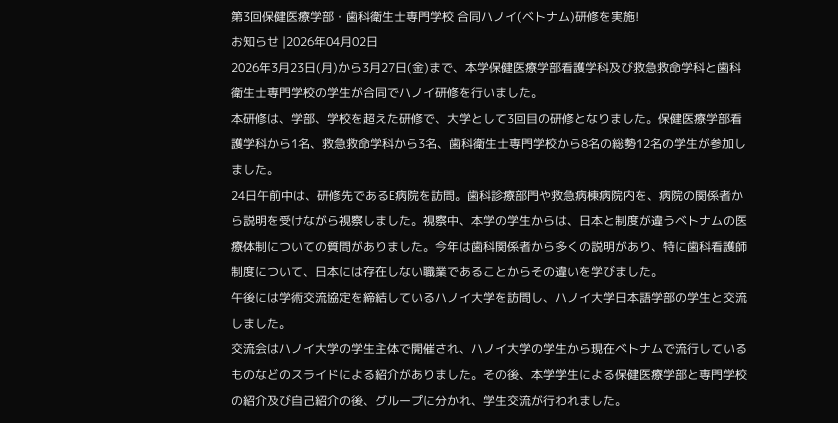第3回保健医療学部・歯科衛生士専門学校 合同ハノイ(ベトナム)研修を実施!
お知らせ |2026年04月02日
2026年3月23日(月)から3月27日(金)まで、本学保健医療学部看護学科及び救急救命学科と歯科衛生士専門学校の学生が合同でハノイ研修を行いました。
本研修は、学部、学校を超えた研修で、大学として3回目の研修となりました。保健医療学部看護学科から1名、救急救命学科から3名、歯科衛生士専門学校から8名の総勢12名の学生が参加しました。
24日午前中は、研修先であるE病院を訪問。歯科診療部門や救急病棟病院内を、病院の関係者から説明を受けながら視察しました。視察中、本学の学生からは、日本と制度が違うベトナムの医療体制についての質問がありました。今年は歯科関係者から多くの説明があり、特に歯科看護師制度について、日本には存在しない職業であることからその違いを学びました。
午後には学術交流協定を締結しているハノイ大学を訪問し、ハノイ大学日本語学部の学生と交流しました。
交流会はハノイ大学の学生主体で開催され、ハノイ大学の学生から現在ベトナムで流行しているものなどのスライドによる紹介がありました。その後、本学学生による保健医療学部と専門学校の紹介及び自己紹介の後、グループに分かれ、学生交流が行われました。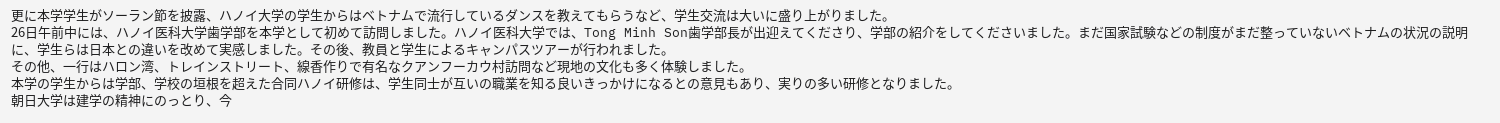更に本学学生がソーラン節を披露、ハノイ大学の学生からはベトナムで流行しているダンスを教えてもらうなど、学生交流は大いに盛り上がりました。
26日午前中には、ハノイ医科大学歯学部を本学として初めて訪問しました。ハノイ医科大学では、Tong Minh Son歯学部長が出迎えてくださり、学部の紹介をしてくださいました。まだ国家試験などの制度がまだ整っていないベトナムの状況の説明に、学生らは日本との違いを改めて実感しました。その後、教員と学生によるキャンパスツアーが行われました。
その他、一行はハロン湾、トレインストリート、線香作りで有名なクアンフーカウ村訪問など現地の文化も多く体験しました。
本学の学生からは学部、学校の垣根を超えた合同ハノイ研修は、学生同士が互いの職業を知る良いきっかけになるとの意見もあり、実りの多い研修となりました。
朝日大学は建学の精神にのっとり、今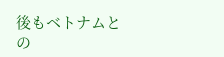後もベトナムとの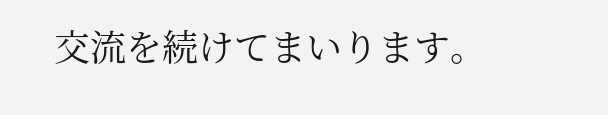交流を続けてまいります。